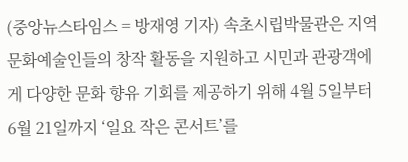(중앙뉴스타임스 = 방재영 기자) 속초시립박물관은 지역 문화예술인들의 창작 활동을 지원하고 시민과 관광객에게 다양한 문화 향유 기회를 제공하기 위해 4월 5일부터 6월 21일까지 ‘일요 작은 콘서트’를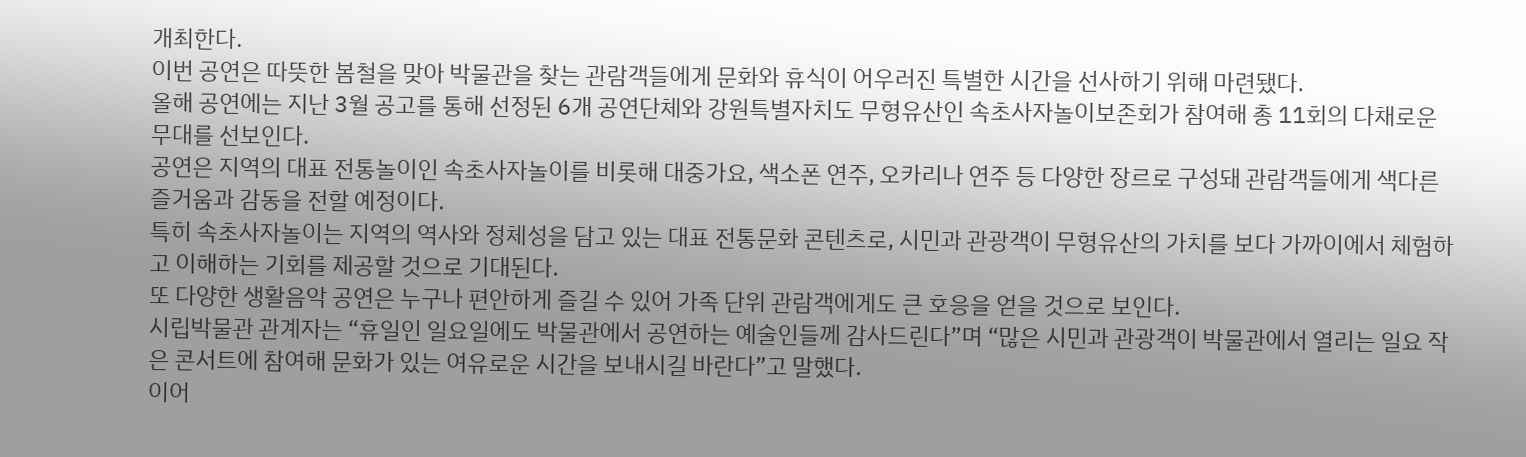개최한다.
이번 공연은 따뜻한 봄철을 맞아 박물관을 찾는 관람객들에게 문화와 휴식이 어우러진 특별한 시간을 선사하기 위해 마련됐다.
올해 공연에는 지난 3월 공고를 통해 선정된 6개 공연단체와 강원특별자치도 무형유산인 속초사자놀이보존회가 참여해 총 11회의 다채로운 무대를 선보인다.
공연은 지역의 대표 전통놀이인 속초사자놀이를 비롯해 대중가요, 색소폰 연주, 오카리나 연주 등 다양한 장르로 구성돼 관람객들에게 색다른 즐거움과 감동을 전할 예정이다.
특히 속초사자놀이는 지역의 역사와 정체성을 담고 있는 대표 전통문화 콘텐츠로, 시민과 관광객이 무형유산의 가치를 보다 가까이에서 체험하고 이해하는 기회를 제공할 것으로 기대된다.
또 다양한 생활음악 공연은 누구나 편안하게 즐길 수 있어 가족 단위 관람객에게도 큰 호응을 얻을 것으로 보인다.
시립박물관 관계자는 “휴일인 일요일에도 박물관에서 공연하는 예술인들께 감사드린다”며 “많은 시민과 관광객이 박물관에서 열리는 일요 작은 콘서트에 참여해 문화가 있는 여유로운 시간을 보내시길 바란다”고 말했다.
이어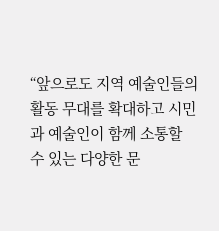“앞으로도 지역 예술인들의 활동 무대를 확대하고 시민과 예술인이 함께 소통할 수 있는 다양한 문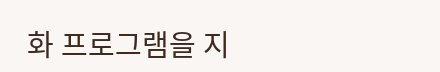화 프로그램을 지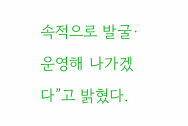속적으로 발굴·운영해 나가겠다”고 밝혔다.